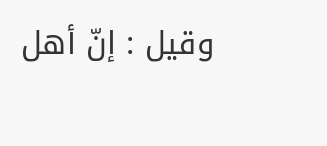وقيل : إنّ أهل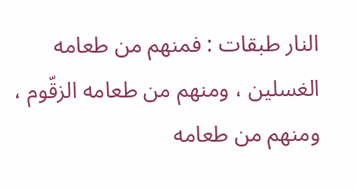النار طبقات : فمنهم من طعامه الغسلين ، ومنهم من طعامه الزقّوم ، ومنهم من طعامه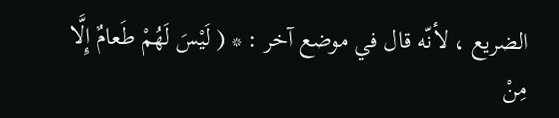الضريع ، لأنّه قال في موضع آخر : * ( لَيْسَ لَهُمْ طَعامٌ إِلَّا مِنْ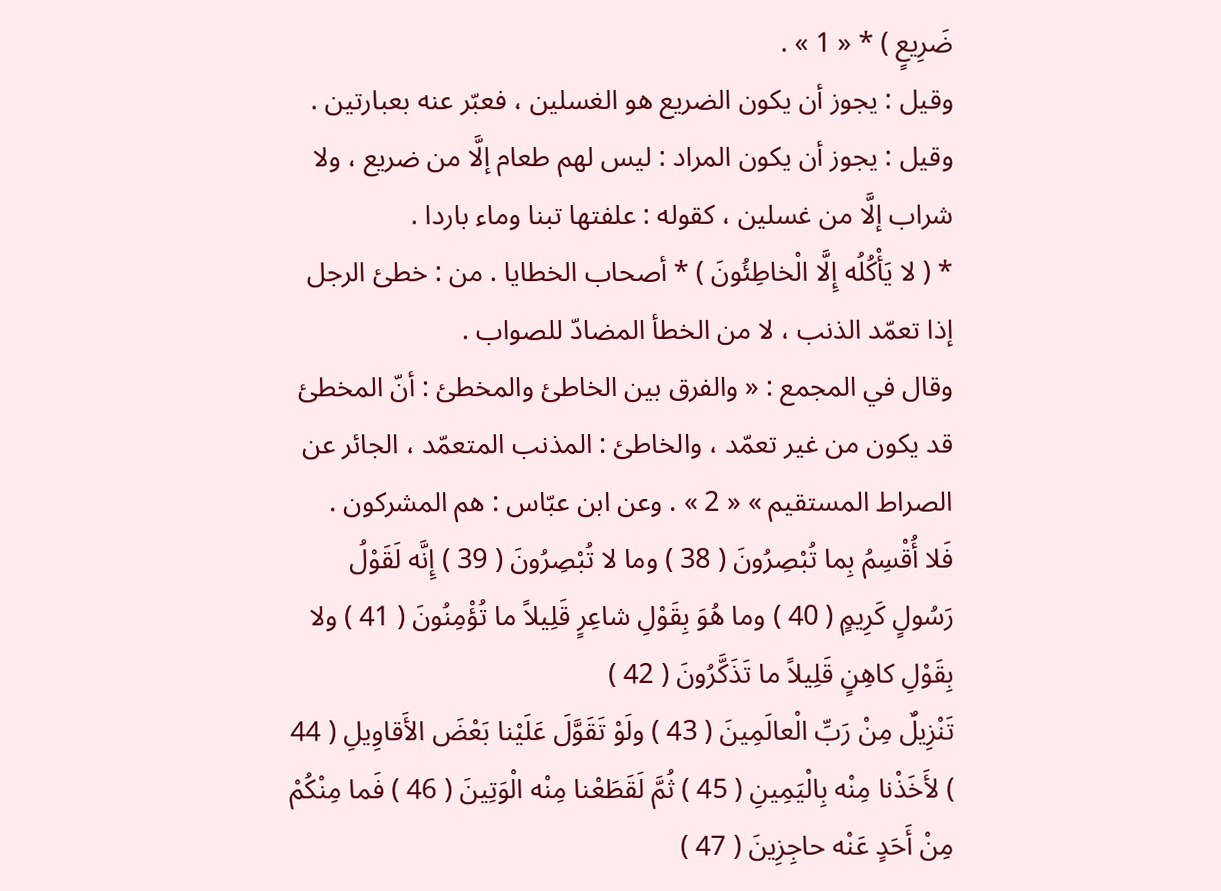ضَرِيعٍ ) * « 1 » .
وقيل : يجوز أن يكون الضريع هو الغسلين ، فعبّر عنه بعبارتين .
وقيل : يجوز أن يكون المراد : ليس لهم طعام إلَّا من ضريع ، ولا شراب إلَّا من غسلين ، كقوله : علفتها تبنا وماء باردا .
* ( لا يَأْكُلُه إِلَّا الْخاطِئُونَ ) * أصحاب الخطايا . من : خطئ الرجل إذا تعمّد الذنب ، لا من الخطأ المضادّ للصواب .
وقال في المجمع : « والفرق بين الخاطئ والمخطئ : أنّ المخطئ قد يكون من غير تعمّد ، والخاطئ : المذنب المتعمّد ، الجائر عن الصراط المستقيم » « 2 » . وعن ابن عبّاس : هم المشركون .
فَلا أُقْسِمُ بِما تُبْصِرُونَ ( 38 ) وما لا تُبْصِرُونَ ( 39 ) إِنَّه لَقَوْلُ رَسُولٍ كَرِيمٍ ( 40 ) وما هُوَ بِقَوْلِ شاعِرٍ قَلِيلاً ما تُؤْمِنُونَ ( 41 ) ولا بِقَوْلِ كاهِنٍ قَلِيلاً ما تَذَكَّرُونَ ( 42 )
تَنْزِيلٌ مِنْ رَبِّ الْعالَمِينَ ( 43 ) ولَوْ تَقَوَّلَ عَلَيْنا بَعْضَ الأَقاوِيلِ ( 44 ) لأَخَذْنا مِنْه بِالْيَمِينِ ( 45 ) ثُمَّ لَقَطَعْنا مِنْه الْوَتِينَ ( 46 ) فَما مِنْكُمْ مِنْ أَحَدٍ عَنْه حاجِزِينَ ( 47 )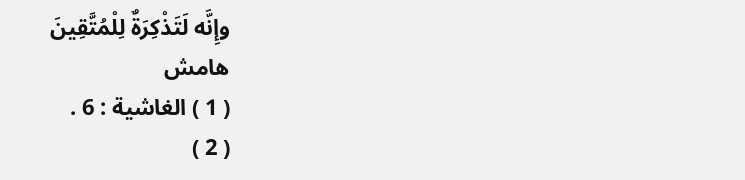وإِنَّه لَتَذْكِرَةٌ لِلْمُتَّقِينَ
هامش
( 1 ) الغاشية : 6 .
( 2 )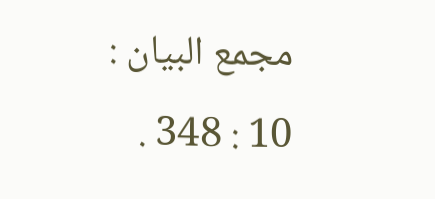مجمع البيان : 10 : 348 .